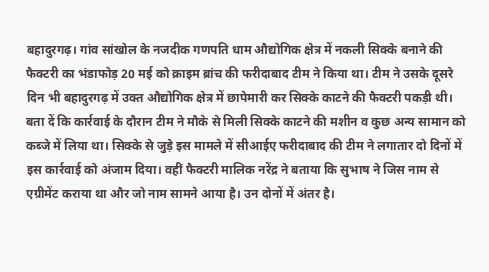बहादुरगढ़। गांव सांखोल के नजदीक गणपति धाम औद्योगिक क्षेत्र में नकली सिक्के बनाने की फैक्टरी का भंडाफोड़ 20 मई को क्राइम ब्रांच की फरीदाबाद टीम ने किया था। टीम ने उसके दूसरे दिन भी बहादुरगढ़ में उक्त औद्योगिक क्षेत्र में छापेमारी कर सिक्के काटने की फैक्टरी पकड़ी थी। बता दें कि कार्रवाई के दौरान टीम ने मौके से मिली सिक्के काटने की मशीन व कुछ अन्य सामान को कब्जे में लिया था। सिक्के से जुड़े इस मामले में सीआईए फरीदाबाद की टीम ने लगातार दो दिनों में इस कार्रवाई को अंजाम दिया। वहीं फैक्टरी मालिक नरेंद्र ने बताया कि सुभाष ने जिस नाम से एग्रीमेंट कराया था और जो नाम सामने आया है। उन दोनों में अंतर है।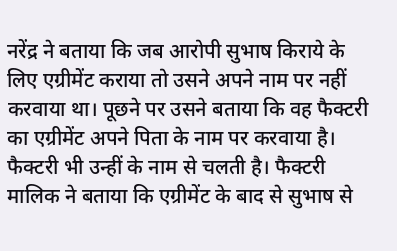नरेंद्र ने बताया कि जब आरोपी सुभाष किराये के लिए एग्रीमेंट कराया तो उसने अपने नाम पर नहीं करवाया था। पूछने पर उसने बताया कि वह फैक्टरी का एग्रीमेंट अपने पिता के नाम पर करवाया है। फैक्टरी भी उन्हीं के नाम से चलती है। फैक्टरी मालिक ने बताया कि एग्रीमेंट के बाद से सुभाष से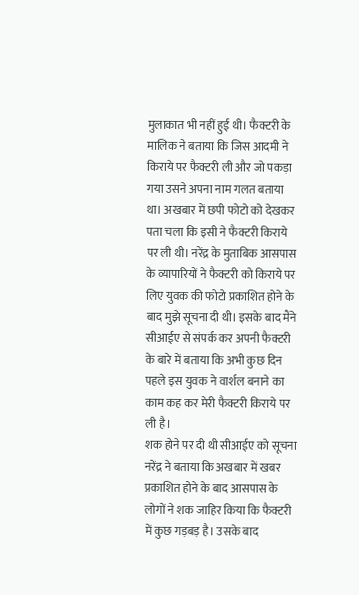मुलाकात भी नहीं हुई थी। फैक्टरी के मालिक ने बताया कि जिस आदमी ने किराये पर फैक्टरी ली और जो पकड़ा गया उसने अपना नाम गलत बताया था। अखबार में छपी फोटो को देखकर पता चला कि इसी ने फैक्टरी किराये पर ली थी। नरेंद्र के मुताबिक आसपास के व्यापारियों ने फैक्टरी को किराये पर लिए युवक की फोटो प्रकाशित होने के बाद मुझे सूचना दी थी। इसके बाद मैंने सीआईए से संपर्क कर अपनी फैक्टरी के बारे में बताया कि अभी कुछ दिन पहले इस युवक ने वार्शल बनाने का काम कह कर मेरी फैक्टरी किराये पर ली है।
शक होने पर दी थी सीआईए को सूचना
नरेंद्र ने बताया कि अखबार में खबर प्रकाशित होने के बाद आसपास के लोगों ने शक जाहिर किया कि फैक्टरी में कुछ गड़बड़ है। उसके बाद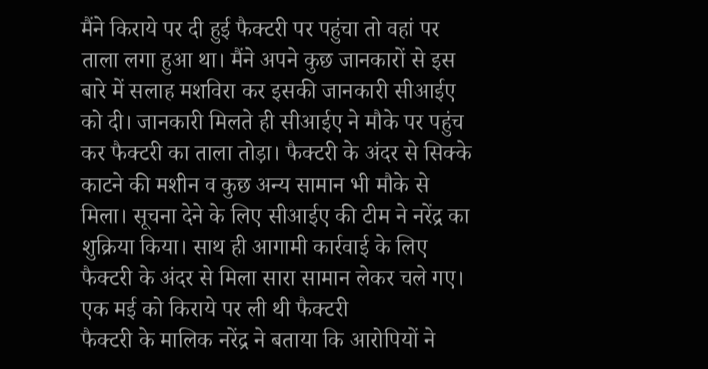मैंने किराये पर दी हुई फैक्टरी पर पहुंचा तो वहां पर ताला लगा हुआ था। मैंने अपने कुछ जानकारों से इस बारे में सलाह मशविरा कर इसकी जानकारी सीआईए को दी। जानकारी मिलते ही सीआईए ने मौके पर पहुंच कर फैक्टरी का ताला तोड़ा। फैक्टरी के अंदर से सिक्के काटने की मशीन व कुछ अन्य सामान भी मौके से मिला। सूचना देने के लिए सीआईए की टीम ने नरेंद्र का शुक्रिया किया। साथ ही आगामी कार्रवाई के लिए फैक्टरी के अंदर से मिला सारा सामान लेकर चले गए।
एक मई को किराये पर ली थी फैक्टरी
फैक्टरी के मालिक नरेंद्र ने बताया कि आरोपियों ने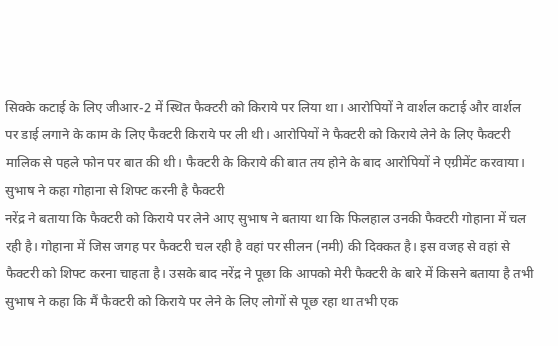सिक्के कटाई के लिए जीआर-2 में स्थित फैक्टरी को किराये पर लिया था। आरोपियों ने वार्शल कटाई और वार्शल पर डाई लगाने के काम के लिए फैक्टरी किराये पर ली थी। आरोपियों ने फैक्टरी को किराये लेने के लिए फैक्टरी मालिक से पहले फोन पर बात की थी। फैक्टरी के किराये की बात तय होने के बाद आरोपियों ने एग्रीमेंट करवाया।
सुभाष ने कहा गोहाना से शिफ्ट करनी है फैक्टरी
नरेंद्र ने बताया कि फैक्टरी को किराये पर लेने आए सुभाष ने बताया था कि फिलहाल उनकी फैक्टरी गोहाना में चल रही है। गोहाना में जिस जगह पर फैक्टरी चल रही है वहां पर सीलन (नमी) की दिक्कत है। इस वजह से वहां से फैक्टरी को शिफ्ट करना चाहता है। उसके बाद नरेंद्र ने पूछा कि आपको मेरी फैक्टरी के बारे में किसने बताया है तभी सुभाष ने कहा कि मैं फैक्टरी को किराये पर लेने के लिए लोगों से पूछ रहा था तभी एक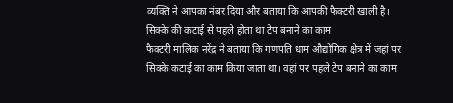व्यक्ति ने आपका नंबर दिया और बताया कि आपकी फैक्टरी खाली है।
सिक्के की कटाई से पहले होता था टेप बनाने का काम
फैक्टरी मालिक नरेंद्र ने बताया कि गणपति धाम औद्योगिक क्षेत्र में जहां पर सिक्के कटाई का काम किया जाता था। वहां पर पहले टेप बनाने का काम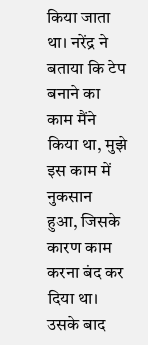किया जाता था। नरेंद्र ने बताया कि टेप बनाने का काम मैंने किया था, मुझे इस काम में नुकसान हुआ, जिसके कारण काम करना बंद कर दिया था। उसके बाद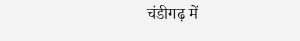चंडीगढ़ में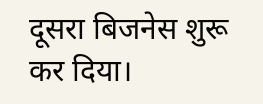दूसरा बिजनेस शुरू कर दिया।